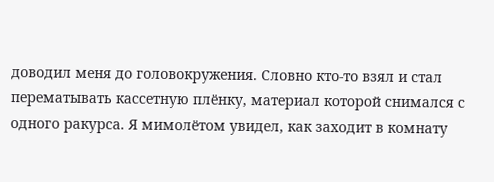доводил меня до головокружения. Словно кто-то взял и стал перематывать кассетную плёнку, материал которой снимался с одного ракурса. Я мимолётом увидел, как заходит в комнату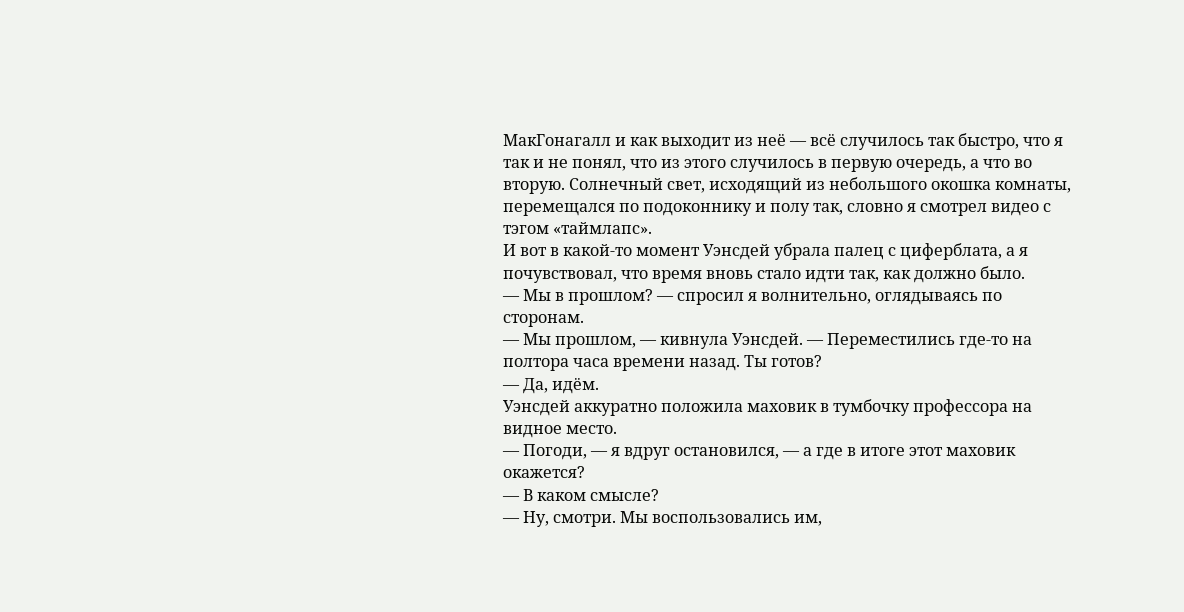МакГонагалл и как выходит из неё — всё случилось так быстро, что я так и не понял, что из этого случилось в первую очередь, а что во вторую. Солнечный свет, исходящий из небольшого окошка комнаты, перемещался по подоконнику и полу так, словно я смотрел видео с тэгом «таймлапс».
И вот в какой-то момент Уэнсдей убрала палец с циферблата, а я почувствовал, что время вновь стало идти так, как должно было.
— Мы в прошлом? — спросил я волнительно, оглядываясь по сторонам.
— Мы прошлом, — кивнула Уэнсдей. — Переместились где-то на полтора часа времени назад. Ты готов?
— Да, идём.
Уэнсдей аккуратно положила маховик в тумбочку профессора на видное место.
— Погоди, — я вдруг остановился, — а где в итоге этот маховик окажется?
— В каком смысле?
— Ну, смотри. Мы воспользовались им,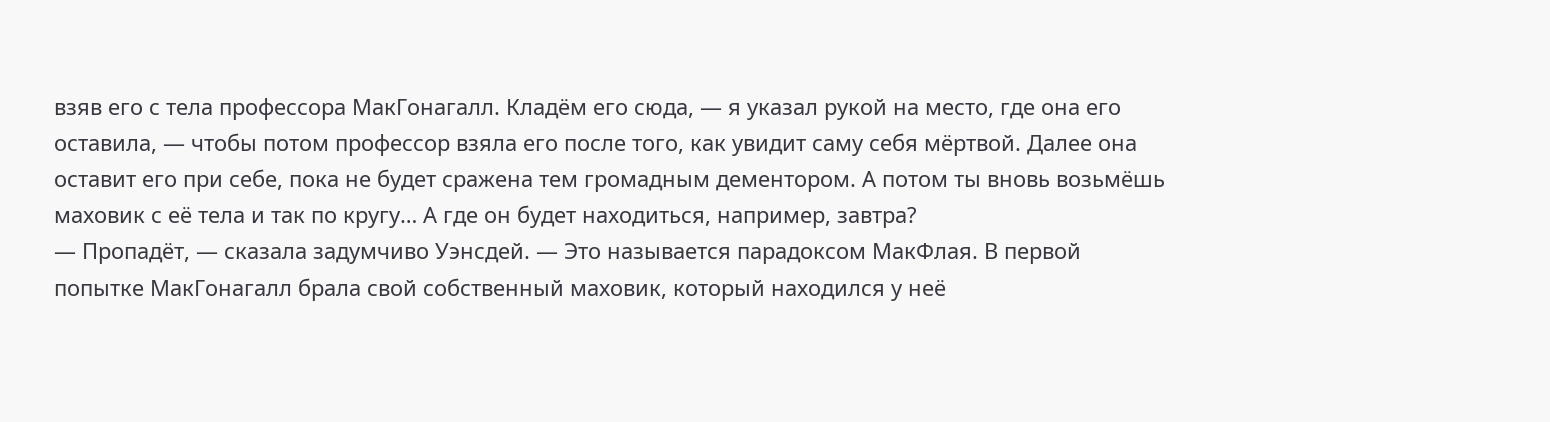взяв его с тела профессора МакГонагалл. Кладём его сюда, — я указал рукой на место, где она его оставила, — чтобы потом профессор взяла его после того, как увидит саму себя мёртвой. Далее она оставит его при себе, пока не будет сражена тем громадным дементором. А потом ты вновь возьмёшь маховик с её тела и так по кругу… А где он будет находиться, например, завтра?
— Пропадёт, — сказала задумчиво Уэнсдей. — Это называется парадоксом МакФлая. В первой попытке МакГонагалл брала свой собственный маховик, который находился у неё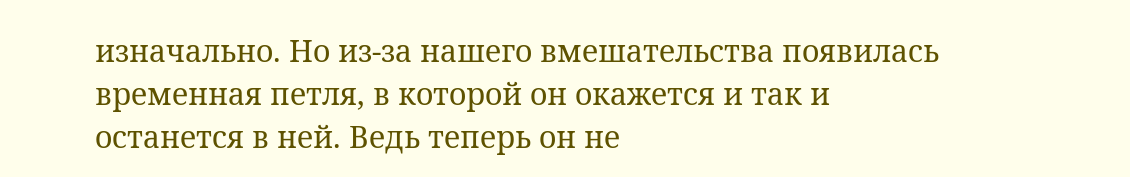изначально. Но из-за нашего вмешательства появилась временная петля, в которой он окажется и так и останется в ней. Ведь теперь он не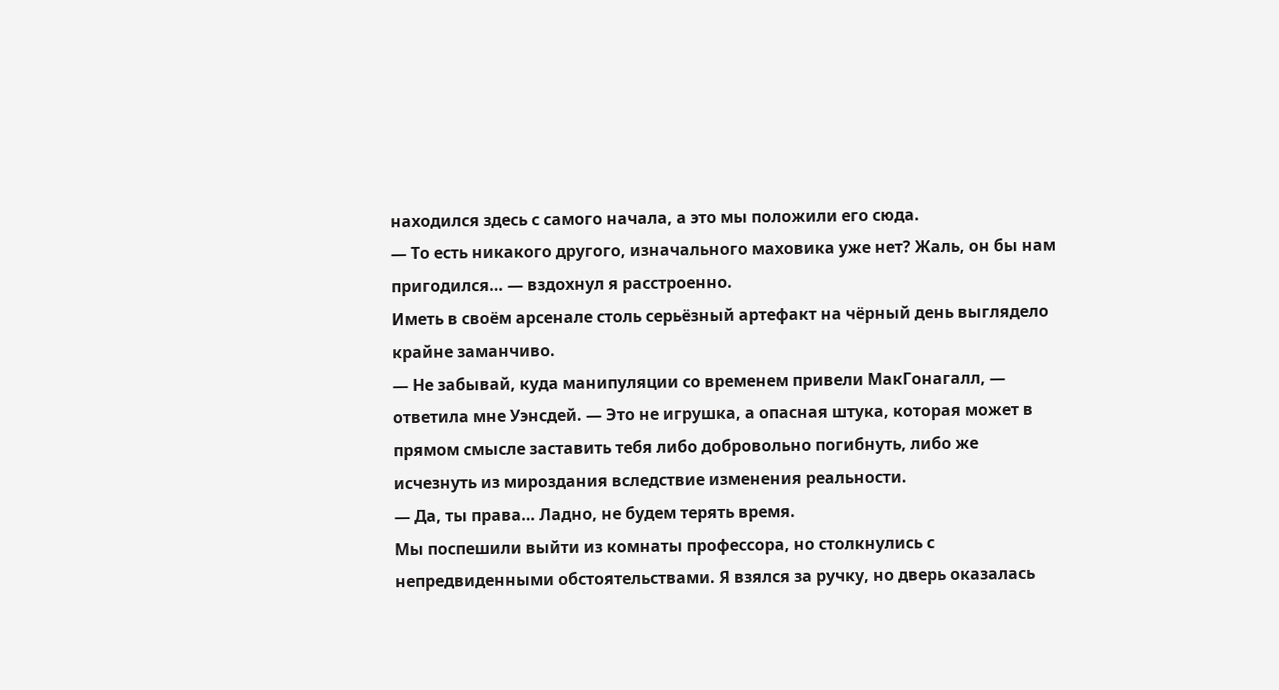находился здесь с самого начала, а это мы положили его сюда.
— То есть никакого другого, изначального маховика уже нет? Жаль, он бы нам пригодился… — вздохнул я расстроенно.
Иметь в своём арсенале столь серьёзный артефакт на чёрный день выглядело крайне заманчиво.
— Не забывай, куда манипуляции со временем привели МакГонагалл, — ответила мне Уэнсдей. — Это не игрушка, а опасная штука, которая может в прямом смысле заставить тебя либо добровольно погибнуть, либо же исчезнуть из мироздания вследствие изменения реальности.
— Да, ты права… Ладно, не будем терять время.
Мы поспешили выйти из комнаты профессора, но столкнулись с непредвиденными обстоятельствами. Я взялся за ручку, но дверь оказалась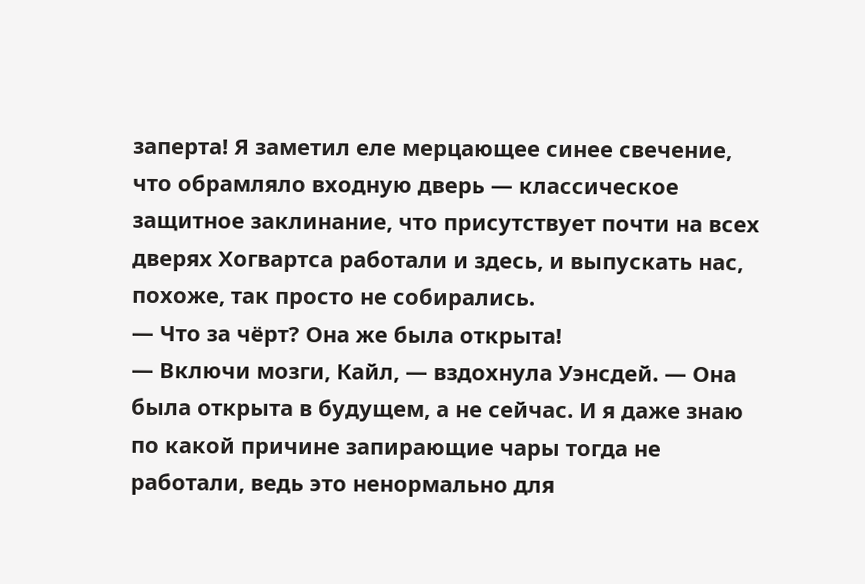заперта! Я заметил еле мерцающее синее свечение, что обрамляло входную дверь — классическое защитное заклинание, что присутствует почти на всех дверях Хогвартса работали и здесь, и выпускать нас, похоже, так просто не собирались.
— Что за чёрт? Она же была открыта!
— Включи мозги, Кайл, — вздохнула Уэнсдей. — Она была открыта в будущем, а не сейчас. И я даже знаю по какой причине запирающие чары тогда не работали, ведь это ненормально для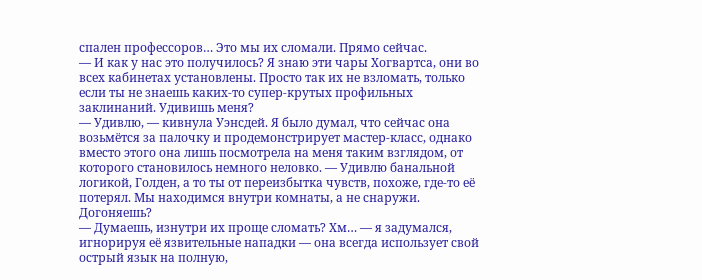спален профессоров… Это мы их сломали. Прямо сейчас.
— И как у нас это получилось? Я знаю эти чары Хогвартса, они во всех кабинетах установлены. Просто так их не взломать, только если ты не знаешь каких-то супер-крутых профильных заклинаний. Удивишь меня?
— Удивлю, — кивнула Уэнсдей. Я было думал, что сейчас она возьмётся за палочку и продемонстрирует мастер-класс, однако вместо этого она лишь посмотрела на меня таким взглядом, от которого становилось немного неловко. — Удивлю банальной логикой, Голден, а то ты от переизбытка чувств, похоже, где-то её потерял. Мы находимся внутри комнаты, а не снаружи. Догоняешь?
— Думаешь, изнутри их проще сломать? Хм… — я задумался, игнорируя её язвительные нападки — она всегда использует свой острый язык на полную,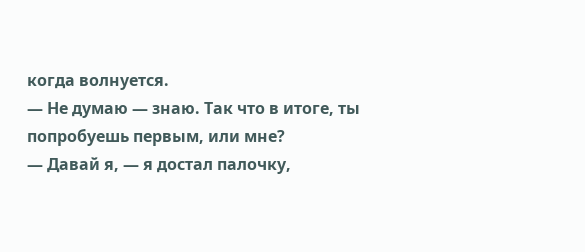когда волнуется.
— Не думаю — знаю. Так что в итоге, ты попробуешь первым, или мне?
— Давай я, — я достал палочку,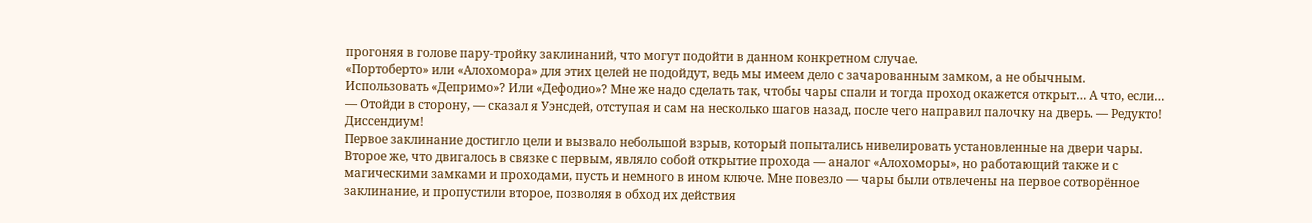прогоняя в голове пару-тройку заклинаний, что могут подойти в данном конкретном случае.
«Портоберто» или «Алохомора» для этих целей не подойдут, ведь мы имеем дело с зачарованным замком, а не обычным. Использовать «Депримо»? Или «Дефодио»? Мне же надо сделать так, чтобы чары спали и тогда проход окажется открыт… А что, если…
— Отойди в сторону, — сказал я Уэнсдей, отступая и сам на несколько шагов назад, после чего направил палочку на дверь. — Редукто! Диссендиум!
Первое заклинание достигло цели и вызвало небольшой взрыв, который попытались нивелировать установленные на двери чары. Второе же, что двигалось в связке с первым, являло собой открытие прохода — аналог «Алохоморы», но работающий также и с магическими замками и проходами, пусть и немного в ином ключе. Мне повезло — чары были отвлечены на первое сотворённое заклинание, и пропустили второе, позволяя в обход их действия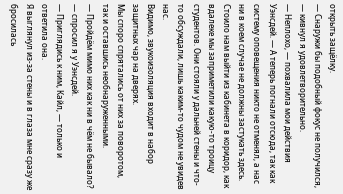открыть защёлку.
— Снаружи бы подобный фокус не получился, — кивнул я удовлетворительно.
— Неплохо, — похвалила мои действия Уэнсдей. — А теперь погнали отсюда, так как систему оповещения никто не отменял, а нас ни в коем случае не должны застукать здесь.
Стоило нам выйти из кабинета в коридор, как вдалеке мы заприметили какую-то троицу студентов. Они стояли у дальней стены и что-то обсуждали, лишь каким-то чудом не увидев нас.
Видимо, звукоизоляция входит в набор защитных чар на дверях.
Мы споро спрятались от них за поворотом, так и оставшись необнаруженными.
— Пройдём мимо них как ни в чём не бывало? — спросил я у Уэнсдей.
— Приглядись к ним, Кайл, — только и ответила она.
Я выглянул из-за стены и в глаза мне сразу же бросилась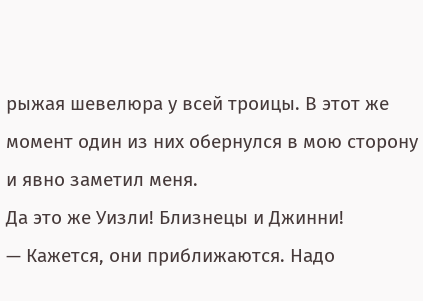рыжая шевелюра у всей троицы. В этот же момент один из них обернулся в мою сторону и явно заметил меня.
Да это же Уизли! Близнецы и Джинни!
— Кажется, они приближаются. Надо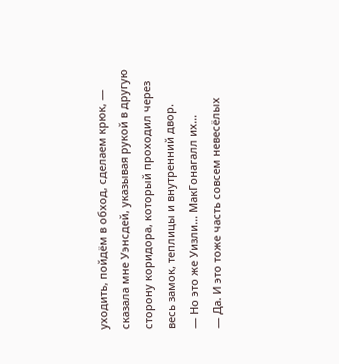уходить, пойдём в обход, сделаем крюк, — сказала мне Уэнсдей, указывая рукой в другую сторону коридора, который проходил через весь замок, теплицы и внутренний двор.
— Но это же Уизли… МакГонагалл их…
— Да. И это тоже часть совсем невесёлых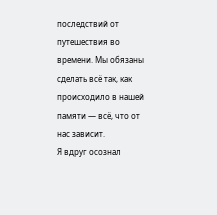последствий от путешествия во времени. Мы обязаны сделать всё так, как происходило в нашей памяти — всё, что от нас зависит.
Я вдруг осознал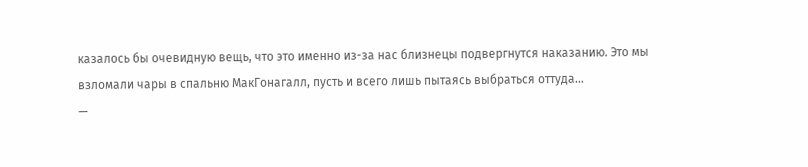казалось бы очевидную вещь, что это именно из-за нас близнецы подвергнутся наказанию. Это мы взломали чары в спальню МакГонагалл, пусть и всего лишь пытаясь выбраться оттуда…
—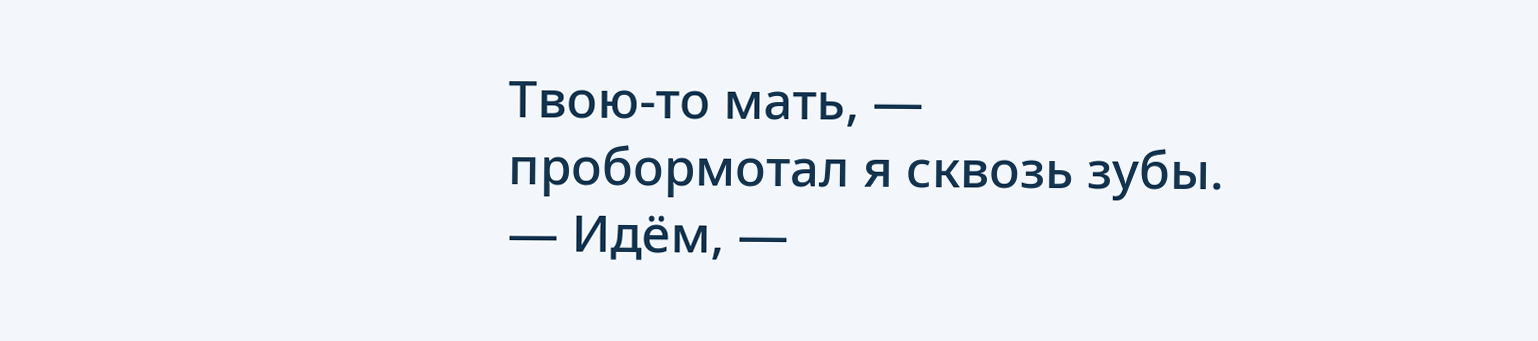Твою-то мать, — пробормотал я сквозь зубы. — Идём, —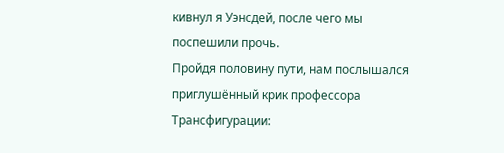кивнул я Уэнсдей, после чего мы поспешили прочь.
Пройдя половину пути, нам послышался приглушённый крик профессора Трансфигурации: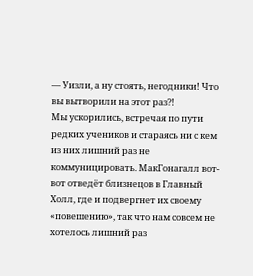— Уизли, а ну стоять, негодники! Что вы вытворили на этот раз?!
Мы ускорились, встречая по пути редких учеников и стараясь ни с кем из них лишний раз не коммуницировать. МакГонагалл вот-вот отведёт близнецов в Главный Холл, где и подвергнет их своему «повешению», так что нам совсем не хотелось лишний раз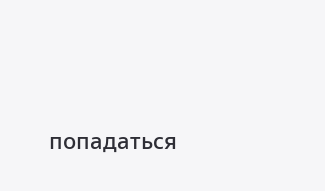попадаться